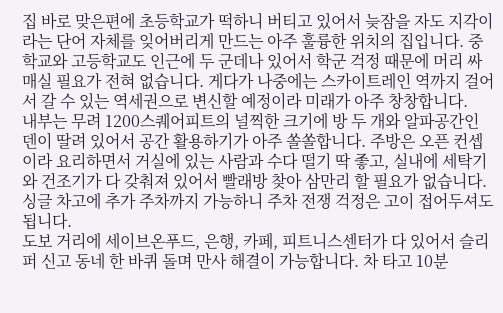집 바로 맞은편에 초등학교가 떡하니 버티고 있어서 늦잠을 자도 지각이라는 단어 자체를 잊어버리게 만드는 아주 훌륭한 위치의 집입니다. 중학교와 고등학교도 인근에 두 군데나 있어서 학군 걱정 때문에 머리 싸매실 필요가 전혀 없습니다. 게다가 나중에는 스카이트레인 역까지 걸어서 갈 수 있는 역세권으로 변신할 예정이라 미래가 아주 창창합니다.
내부는 무려 1200스퀘어피트의 널찍한 크기에 방 두 개와 알파공간인 덴이 딸려 있어서 공간 활용하기가 아주 쏠쏠합니다. 주방은 오픈 컨셉이라 요리하면서 거실에 있는 사람과 수다 떨기 딱 좋고, 실내에 세탁기와 건조기가 다 갖춰져 있어서 빨래방 찾아 삼만리 할 필요가 없습니다. 싱글 차고에 추가 주차까지 가능하니 주차 전쟁 걱정은 고이 접어두셔도 됩니다.
도보 거리에 세이브온푸드, 은행, 카페, 피트니스센터가 다 있어서 슬리퍼 신고 동네 한 바퀴 돌며 만사 해결이 가능합니다. 차 타고 10분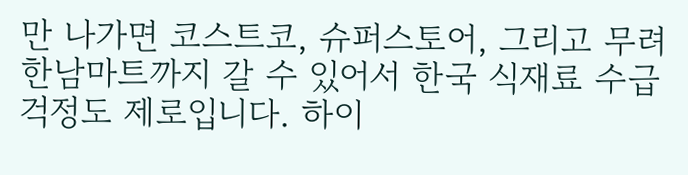만 나가면 코스트코, 슈퍼스토어, 그리고 무려 한남마트까지 갈 수 있어서 한국 식재료 수급 걱정도 제로입니다. 하이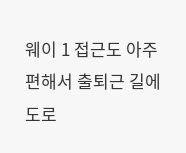웨이 1 접근도 아주 편해서 출퇴근 길에 도로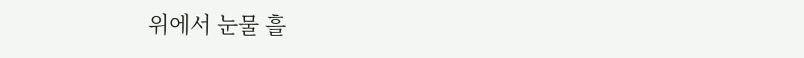위에서 눈물 흘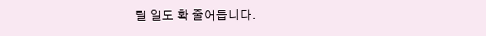릴 일도 확 줄어듭니다.